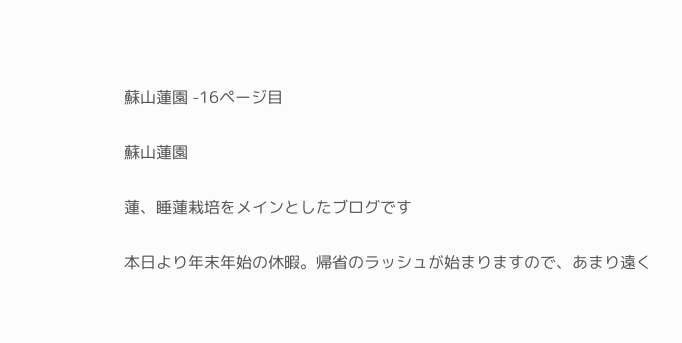蘇山蓮園 -16ページ目

蘇山蓮園

蓮、睡蓮栽培をメインとしたブログです

本日より年末年始の休暇。帰省のラッシュが始まりますので、あまり遠く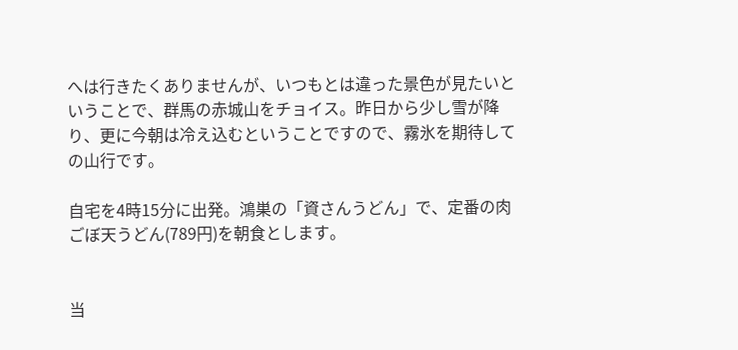へは行きたくありませんが、いつもとは違った景色が見たいということで、群馬の赤城山をチョイス。昨日から少し雪が降り、更に今朝は冷え込むということですので、霧氷を期待しての山行です。

自宅を4時15分に出発。鴻巣の「資さんうどん」で、定番の肉ごぼ天うどん(789円)を朝食とします。


当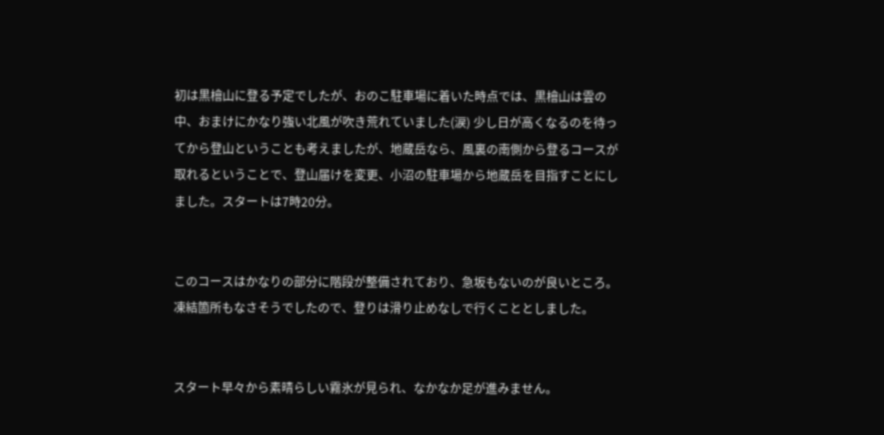初は黒檜山に登る予定でしたが、おのこ駐車場に着いた時点では、黒檜山は雲の中、おまけにかなり強い北風が吹き荒れていました(涙) 少し日が高くなるのを待ってから登山ということも考えましたが、地蔵岳なら、風裏の南側から登るコースが取れるということで、登山届けを変更、小沼の駐車場から地蔵岳を目指すことにしました。スタートは7時20分。


このコースはかなりの部分に階段が整備されており、急坂もないのが良いところ。凍結箇所もなさそうでしたので、登りは滑り止めなしで行くこととしました。


スタート早々から素晴らしい霧氷が見られ、なかなか足が進みません。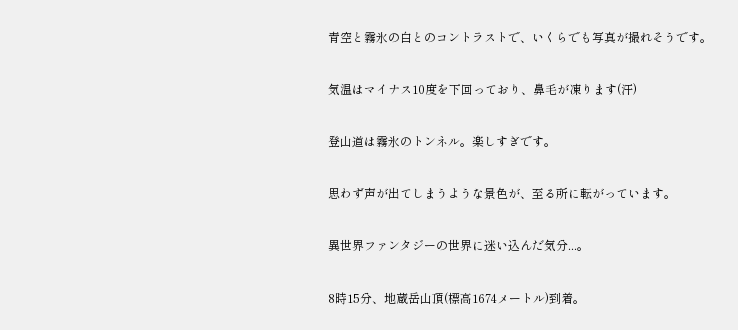青空と霧氷の白とのコントラストで、いくらでも写真が撮れそうです。


気温はマイナス10度を下回っており、鼻毛が凍ります(汗)


登山道は霧氷のトンネル。楽しすぎです。


思わず声が出てしまうような景色が、至る所に転がっています。


異世界ファンタジーの世界に迷い込んだ気分...。


8時15分、地蔵岳山頂(標高1674メートル)到着。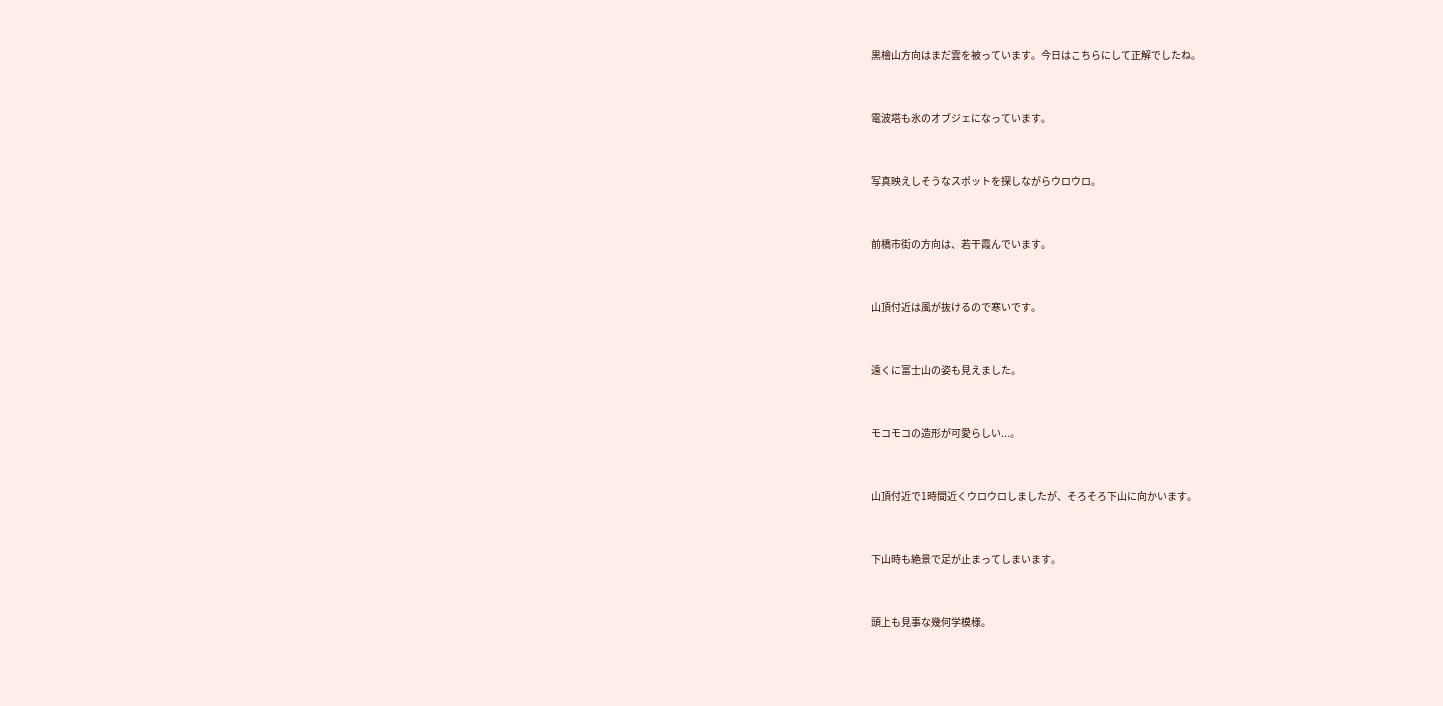黒檜山方向はまだ雲を被っています。今日はこちらにして正解でしたね。


電波塔も氷のオブジェになっています。


写真映えしそうなスポットを探しながらウロウロ。


前橋市街の方向は、若干霞んでいます。


山頂付近は風が抜けるので寒いです。


遠くに富士山の姿も見えました。


モコモコの造形が可愛らしい...。


山頂付近で1時間近くウロウロしましたが、そろそろ下山に向かいます。


下山時も絶景で足が止まってしまいます。


頭上も見事な幾何学模様。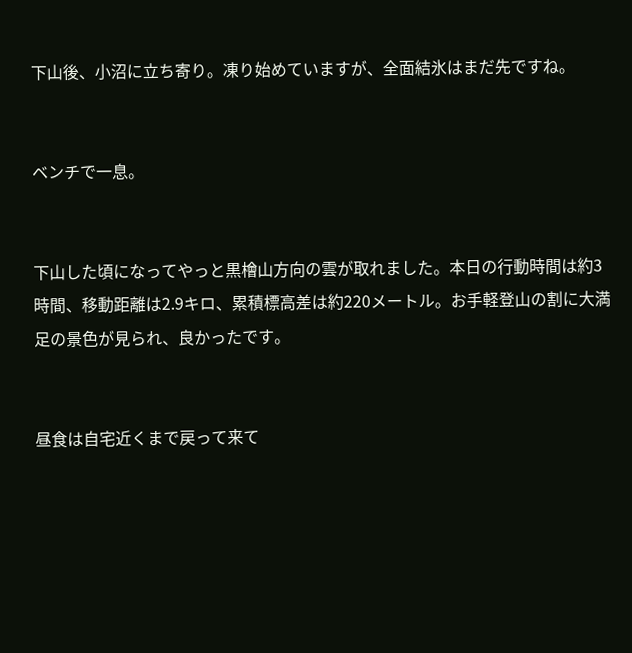下山後、小沼に立ち寄り。凍り始めていますが、全面結氷はまだ先ですね。


ベンチで一息。


下山した頃になってやっと黒檜山方向の雲が取れました。本日の行動時間は約3時間、移動距離は2.9キロ、累積標高差は約220メートル。お手軽登山の割に大満足の景色が見られ、良かったです。


昼食は自宅近くまで戻って来て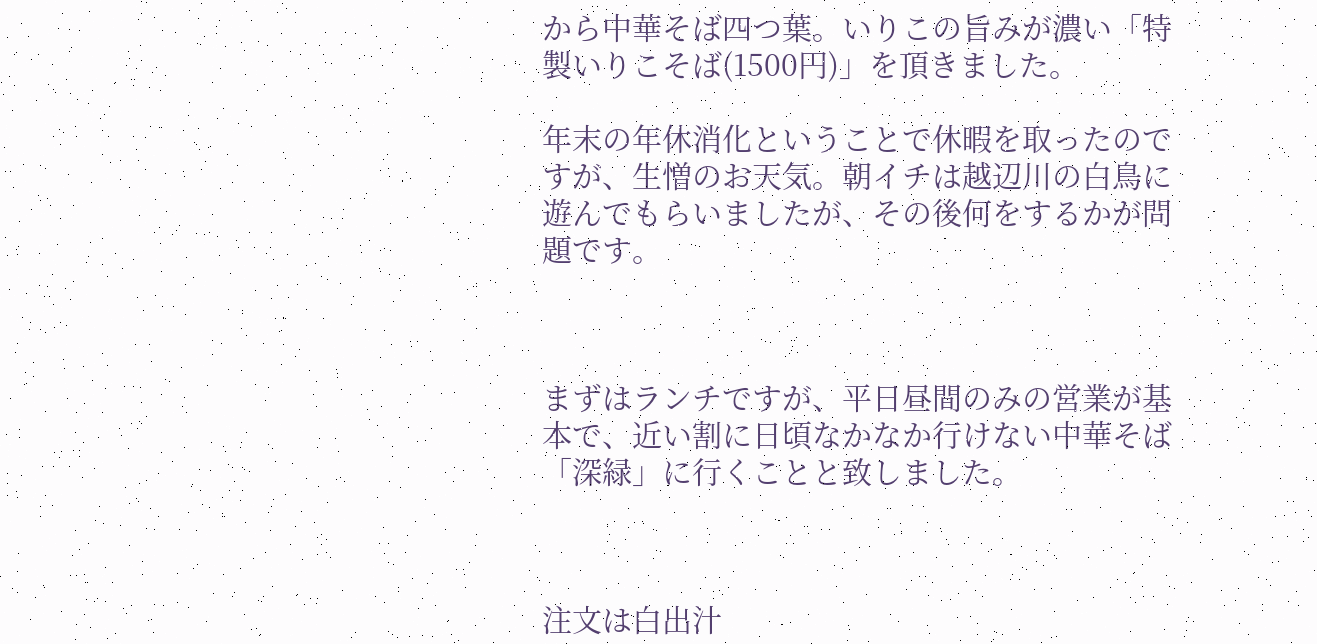から中華そば四つ葉。いりこの旨みが濃い「特製いりこそば(1500円)」を頂きました。

年末の年休消化ということで休暇を取ったのですが、生憎のお天気。朝イチは越辺川の白鳥に遊んでもらいましたが、その後何をするかが問題です。



まずはランチですが、平日昼間のみの営業が基本で、近い割に日頃なかなか行けない中華そば「深緑」に行くことと致しました。



注文は白出汁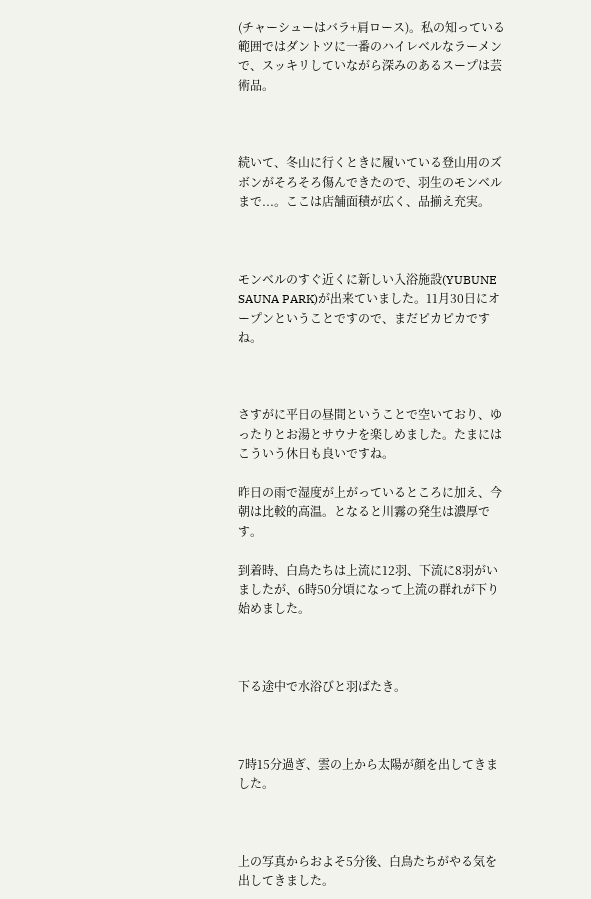(チャーシューはバラ+肩ロース)。私の知っている範囲ではダントツに一番のハイレベルなラーメンで、スッキリしていながら深みのあるスープは芸術品。



続いて、冬山に行くときに履いている登山用のズボンがそろそろ傷んできたので、羽生のモンベルまで...。ここは店舗面積が広く、品揃え充実。



モンベルのすぐ近くに新しい入浴施設(YUBUNE SAUNA PARK)が出来ていました。11月30日にオープンということですので、まだピカピカですね。



さすがに平日の昼間ということで空いており、ゆったりとお湯とサウナを楽しめました。たまにはこういう休日も良いですね。

昨日の雨で湿度が上がっているところに加え、今朝は比較的高温。となると川霧の発生は濃厚です。

到着時、白鳥たちは上流に12羽、下流に8羽がいましたが、6時50分頃になって上流の群れが下り始めました。



下る途中で水浴びと羽ばたき。



7時15分過ぎ、雲の上から太陽が顔を出してきました。



上の写真からおよそ5分後、白鳥たちがやる気を出してきました。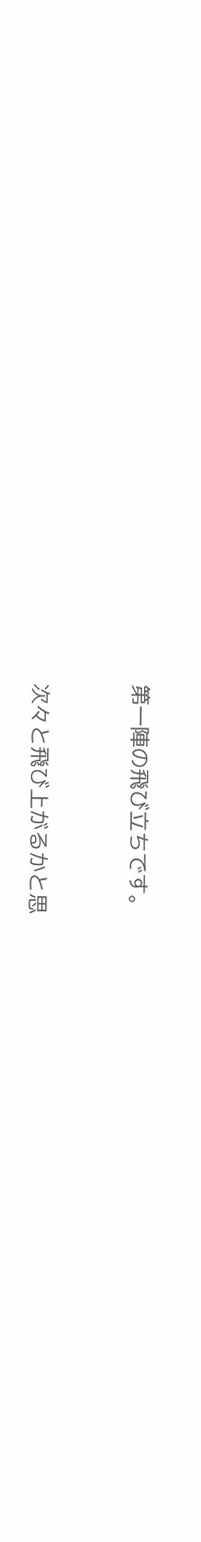第一陣の飛び立ちです。



次々と飛び上がるかと思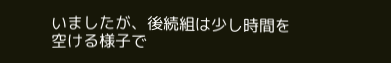いましたが、後続組は少し時間を空ける様子で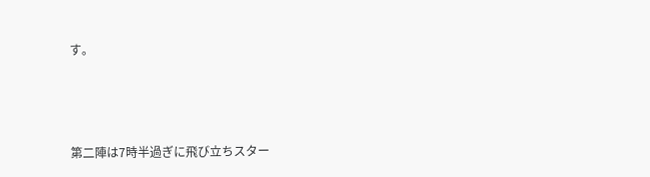す。



第二陣は7時半過ぎに飛び立ちスター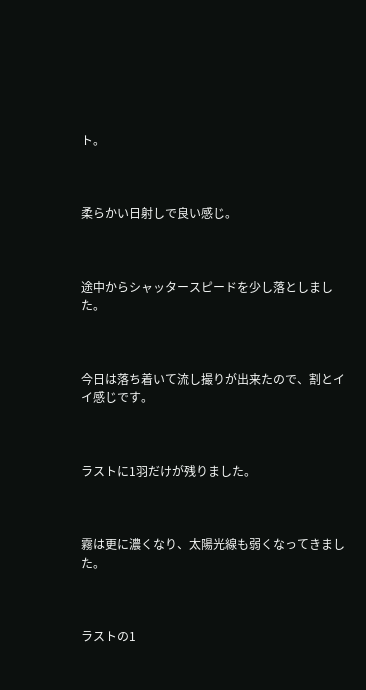ト。



柔らかい日射しで良い感じ。



途中からシャッタースピードを少し落としました。



今日は落ち着いて流し撮りが出来たので、割とイイ感じです。



ラストに1羽だけが残りました。



霧は更に濃くなり、太陽光線も弱くなってきました。



ラストの1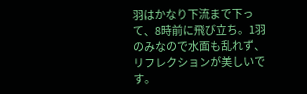羽はかなり下流まで下って、8時前に飛び立ち。1羽のみなので水面も乱れず、リフレクションが美しいです。